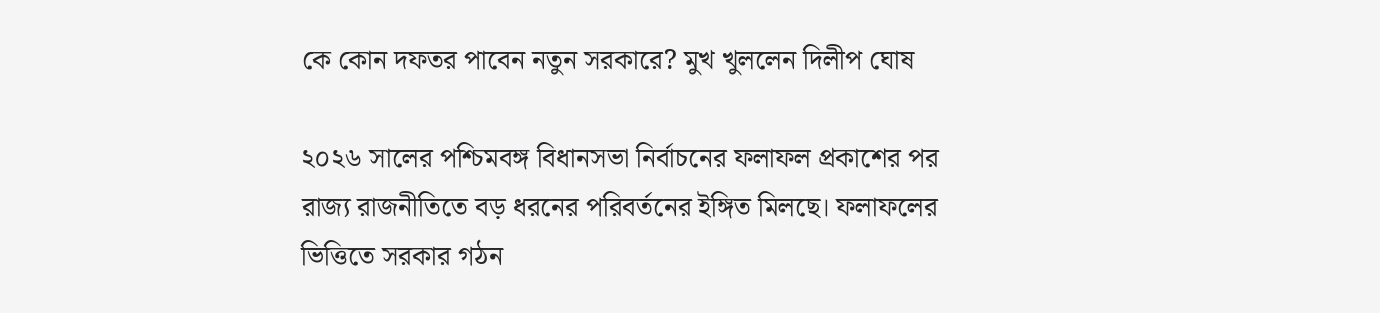কে কোন দফতর পাবেন নতুন সরকারে? মুখ খুললেন দিলীপ ঘোষ

২০২৬ সালের পশ্চিমবঙ্গ বিধানসভা নির্বাচনের ফলাফল প্রকাশের পর রাজ্য রাজনীতিতে বড় ধরনের পরিবর্তনের ইঙ্গিত মিলছে। ফলাফলের ভিত্তিতে সরকার গঠন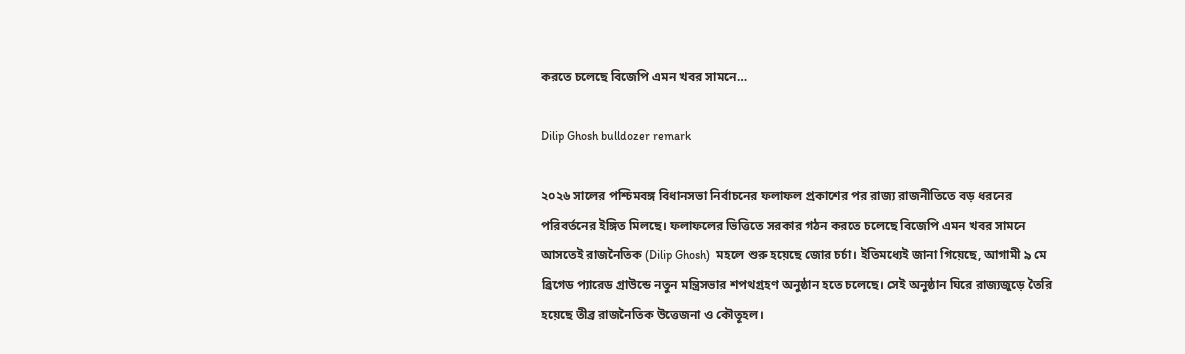করতে চলেছে বিজেপি এমন খবর সামনে…

Dilip Ghosh bulldozer remark

২০২৬ সালের পশ্চিমবঙ্গ বিধানসভা নির্বাচনের ফলাফল প্রকাশের পর রাজ্য রাজনীতিতে বড় ধরনের পরিবর্তনের ইঙ্গিত মিলছে। ফলাফলের ভিত্তিতে সরকার গঠন করতে চলেছে বিজেপি এমন খবর সামনে আসতেই রাজনৈতিক (Dilip Ghosh)  মহলে শুরু হয়েছে জোর চর্চা। ইতিমধ্যেই জানা গিয়েছে, আগামী ৯ মে ব্রিগেড প্যারেড গ্রাউন্ডে নতুন মন্ত্রিসভার শপথগ্রহণ অনুষ্ঠান হতে চলেছে। সেই অনুষ্ঠান ঘিরে রাজ্যজুড়ে তৈরি হয়েছে তীব্র রাজনৈতিক উত্তেজনা ও কৌতূহল।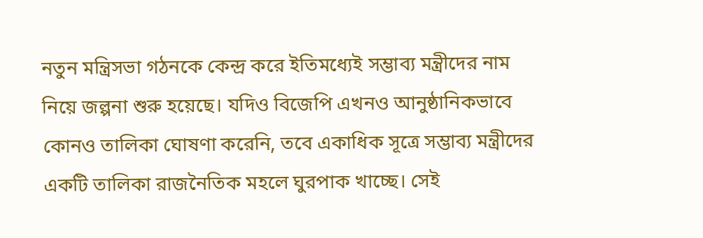নতুন মন্ত্রিসভা গঠনকে কেন্দ্র করে ইতিমধ্যেই সম্ভাব্য মন্ত্রীদের নাম নিয়ে জল্পনা শুরু হয়েছে। যদিও বিজেপি এখনও আনুষ্ঠানিকভাবে কোনও তালিকা ঘোষণা করেনি, তবে একাধিক সূত্রে সম্ভাব্য মন্ত্রীদের একটি তালিকা রাজনৈতিক মহলে ঘুরপাক খাচ্ছে। সেই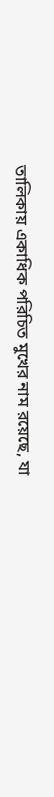তালিকায় একাধিক পরিচিত মুখের নাম রয়েছে, যা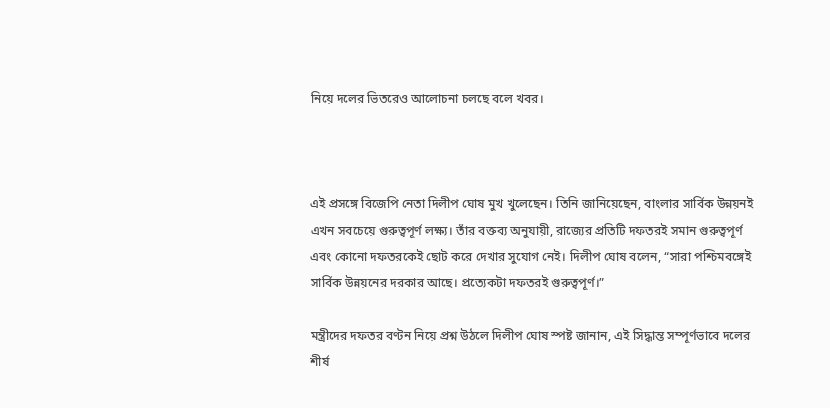নিয়ে দলের ভিতরেও আলোচনা চলছে বলে খবর।



এই প্রসঙ্গে বিজেপি নেতা দিলীপ ঘোষ মুখ খুলেছেন। তিনি জানিয়েছেন, বাংলার সার্বিক উন্নয়নই এখন সবচেয়ে গুরুত্বপূর্ণ লক্ষ্য। তাঁর বক্তব্য অনুযায়ী, রাজ্যের প্রতিটি দফতরই সমান গুরুত্বপূর্ণ এবং কোনো দফতরকেই ছোট করে দেখার সুযোগ নেই। দিলীপ ঘোষ বলেন, “সারা পশ্চিমবঙ্গেই সার্বিক উন্নয়নের দরকার আছে। প্রত্যেকটা দফতরই গুরুত্বপূর্ণ।”

মন্ত্রীদের দফতর বণ্টন নিয়ে প্রশ্ন উঠলে দিলীপ ঘোষ স্পষ্ট জানান, এই সিদ্ধান্ত সম্পূর্ণভাবে দলের শীর্ষ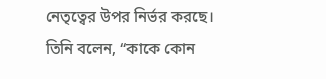নেতৃত্বের উপর নির্ভর করছে। তিনি বলেন, “কাকে কোন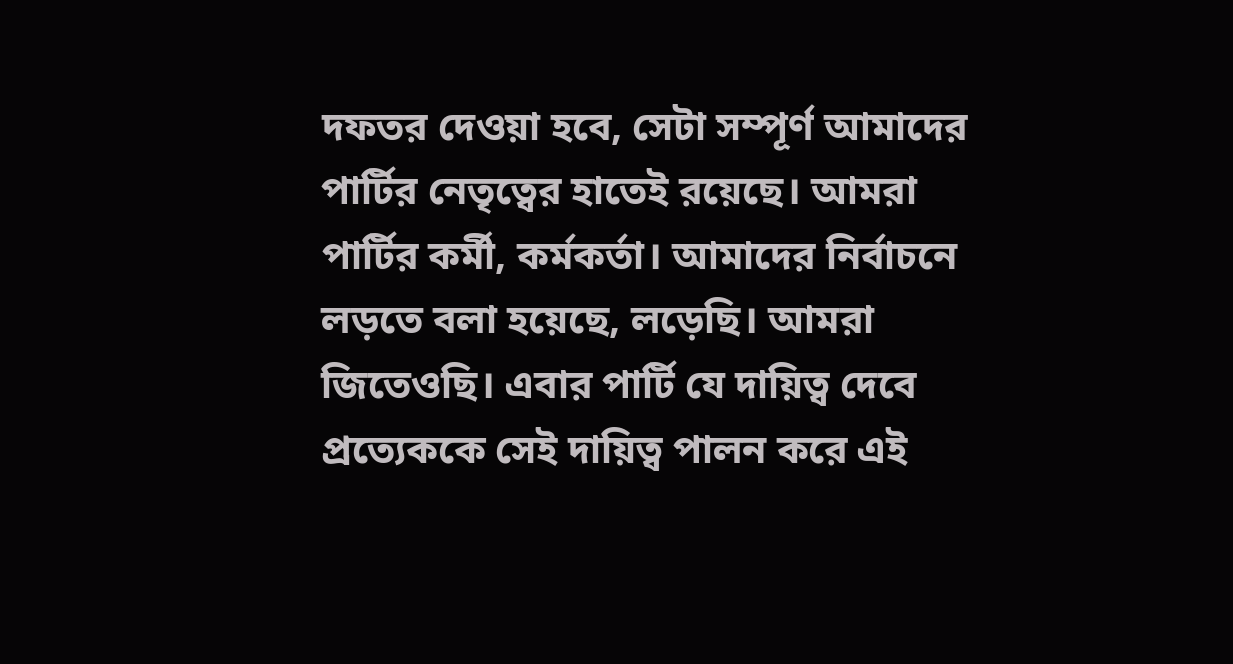দফতর দেওয়া হবে, সেটা সম্পূর্ণ আমাদের পার্টির নেতৃত্বের হাতেই রয়েছে। আমরা পার্টির কর্মী, কর্মকর্তা। আমাদের নির্বাচনে লড়তে বলা হয়েছে, লড়েছি। আমরা জিতেওছি। এবার পার্টি যে দায়িত্ব দেবে প্রত্যেককে সেই দায়িত্ব পালন করে এই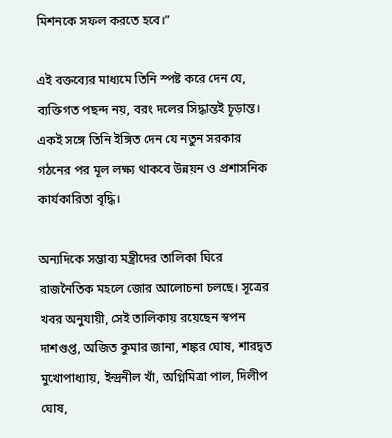মিশনকে সফল করতে হবে।”

এই বক্তব্যের মাধ্যমে তিনি স্পষ্ট করে দেন যে, ব্যক্তিগত পছন্দ নয়, বরং দলের সিদ্ধান্তই চূড়ান্ত। একই সঙ্গে তিনি ইঙ্গিত দেন যে নতুন সরকার গঠনের পর মূল লক্ষ্য থাকবে উন্নয়ন ও প্রশাসনিক কার্যকারিতা বৃদ্ধি।

অন্যদিকে সম্ভাব্য মন্ত্রীদের তালিকা ঘিরে রাজনৈতিক মহলে জোর আলোচনা চলছে। সূত্রের খবর অনুযায়ী, সেই তালিকায় রয়েছেন স্বপন দাশগুপ্ত, অজিত কুমার জানা, শঙ্কর ঘোষ, শারদ্বত মুখোপাধ্যায়, ইন্দ্রনীল খাঁ, অগ্নিমিত্রা পাল, দিলীপ ঘোষ,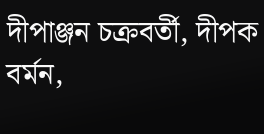দীপাঞ্জন চক্রবর্তী, দীপক বর্মন,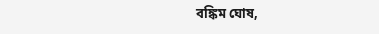বঙ্কিম ঘোষ,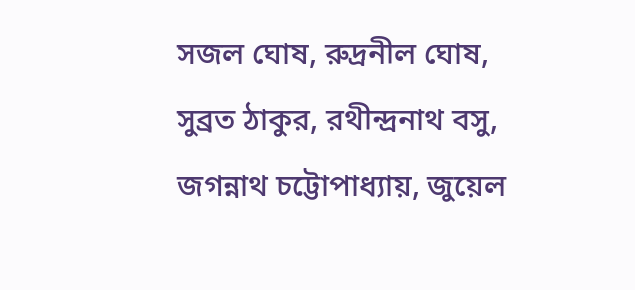সজল ঘোষ, রুদ্রনীল ঘোষ, সুব্রত ঠাকুর, রথীন্দ্রনাথ বসু, জগন্নাথ চট্টোপাধ্যায়, জুয়েল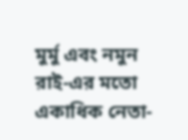মুর্মু এবং নমুন রাই-এর মতো একাধিক নেতা-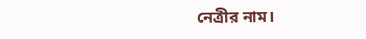নেত্রীর নাম।